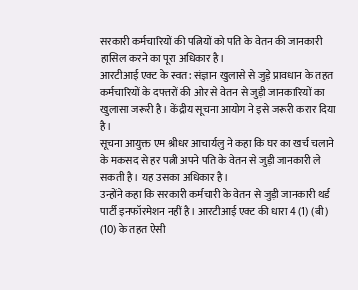सरकारी कर्मचारियों की पत्नियों को पति के वेतन की जानकारी हासिल करने का पूरा अधिकार है।
आरटीआई एक्ट के स्वत: संज्ञान खुलासे से जुड़े प्रावधान के तहत कर्मचारियों के दफ्तरों की ओर से वेतन से जुड़ी जानकारियों का खुलासा जरूरी है। केंद्रीय सूचना आयोग ने इसे जरूरी करार दिया है।
सूचना आयुक्त एम श्रीधर आचार्यलु ने कहा कि घर का खर्च चलाने के मकसद से हर पत्नी अपने पति के वेतन से जुड़ी जानकारी ले सकती है। यह उसका अधिकार है।
उन्होंने कहा कि सरकारी कर्मचारी के वेतन से जुड़ी जानकारी थर्ड पार्टी इनफॉरमेशन नहीं है। आरटीआई एक्ट की धारा 4 (1) (बी) (10) के तहत ऐसी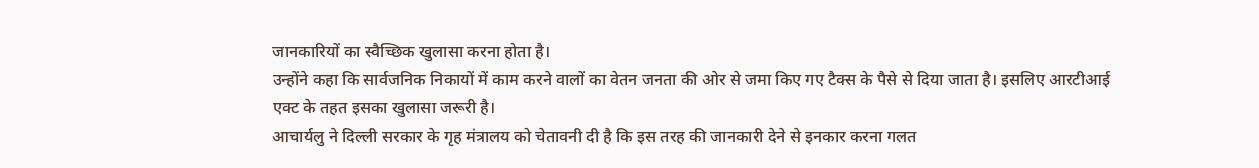जानकारियों का स्वैच्छिक खुलासा करना होता है।
उन्होंने कहा कि सार्वजनिक निकायों में काम करने वालों का वेतन जनता की ओर से जमा किए गए टैक्स के पैसे से दिया जाता है। इसलिए आरटीआई एक्ट के तहत इसका खुलासा जरूरी है।
आचार्यलु ने दिल्ली सरकार के गृह मंत्रालय को चेतावनी दी है कि इस तरह की जानकारी देने से इनकार करना गलत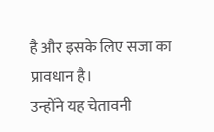है और इसके लिए सजा का प्रावधान है।
उन्होंने यह चेतावनी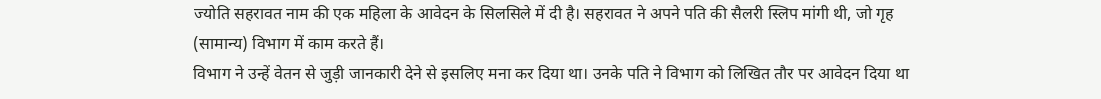ज्योति सहरावत नाम की एक महिला के आवेदन के सिलसिले में दी है। सहरावत ने अपने पति की सैलरी स्लिप मांगी थी, जो गृह (सामान्य) विभाग में काम करते हैं।
विभाग ने उन्हें वेतन से जुड़ी जानकारी देने से इसलिए मना कर दिया था। उनके पति ने विभाग को लिखित तौर पर आवेदन दिया था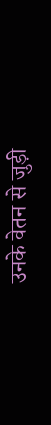उनके वेतन से जुड़ी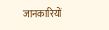जानकारियों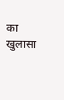का खुलासा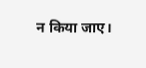न किया जाए।